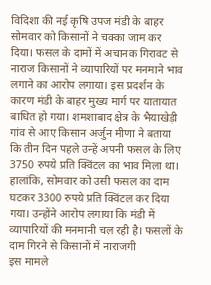विदिशा की नई कृषि उपज मंडी के बाहर सोमवार को किसानों ने चक्का जाम कर दिया। फसल के दामों में अचानक गिरावट से नाराज किसानों ने व्यापारियों पर मनमाने भाव लगाने का आरोप लगाया। इस प्रदर्शन के कारण मंडी के बाहर मुख्य मार्ग पर यातायात बाधित हो गया। शमशाबाद क्षेत्र के भैयाखेड़ी गांव से आए किसान अर्जुन मीणा ने बताया कि तीन दिन पहले उन्हें अपनी फसल के लिए 3750 रुपये प्रति क्विंटल का भाव मिला था। हालांकि, सोमवार को उसी फसल का दाम घटकर 3300 रुपये प्रति क्विंटल कर दिया गया। उन्होंने आरोप लगाया कि मंडी में व्यापारियों की मनमानी चल रही है। फसलों के दाम गिरने से किसानों में नाराजगी
इस मामले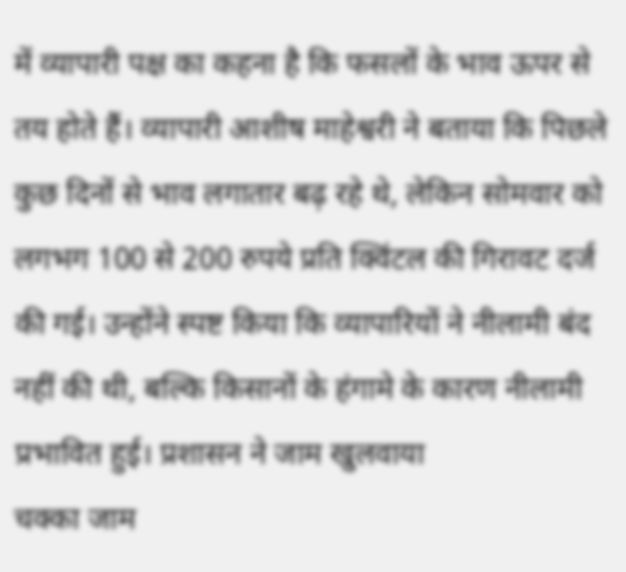में व्यापारी पक्ष का कहना है कि फसलों के भाव ऊपर से तय होते हैं। व्यापारी आशीष माहेश्वरी ने बताया कि पिछले कुछ दिनों से भाव लगातार बढ़ रहे थे, लेकिन सोमवार को लगभग 100 से 200 रुपये प्रति क्विंटल की गिरावट दर्ज की गई। उन्होंने स्पष्ट किया कि व्यापारियों ने नीलामी बंद नहीं की थी, बल्कि किसानों के हंगामे के कारण नीलामी प्रभावित हुई। प्रशासन ने जाम खुलवाया
चक्का जाम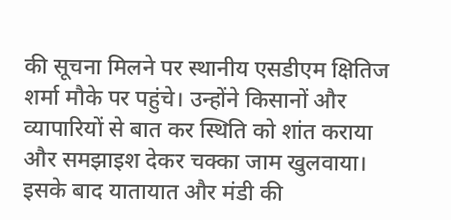की सूचना मिलने पर स्थानीय एसडीएम क्षितिज शर्मा मौके पर पहुंचे। उन्होंने किसानों और व्यापारियों से बात कर स्थिति को शांत कराया और समझाइश देकर चक्का जाम खुलवाया। इसके बाद यातायात और मंडी की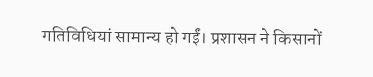गतिविधियां सामान्य हो गईं। प्रशासन ने किसानों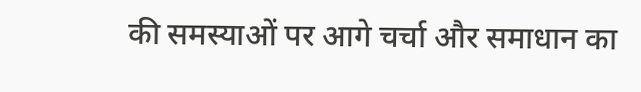की समस्याओं पर आगे चर्चा और समाधान का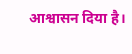आश्वासन दिया है।